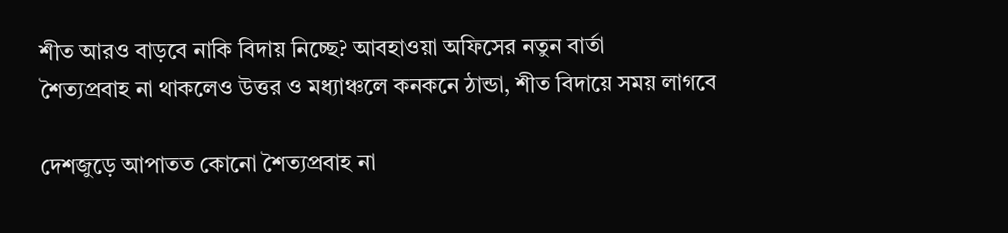শীত আরও বাড়বে নাকি বিদায় নিচ্ছে? আবহাওয়া অফিসের নতুন বার্তা
শৈত্যপ্রবাহ না থাকলেও উত্তর ও মধ্যাঞ্চলে কনকনে ঠান্ডা, শীত বিদায়ে সময় লাগবে

দেশজুড়ে আপাতত কোনো শৈত্যপ্রবাহ না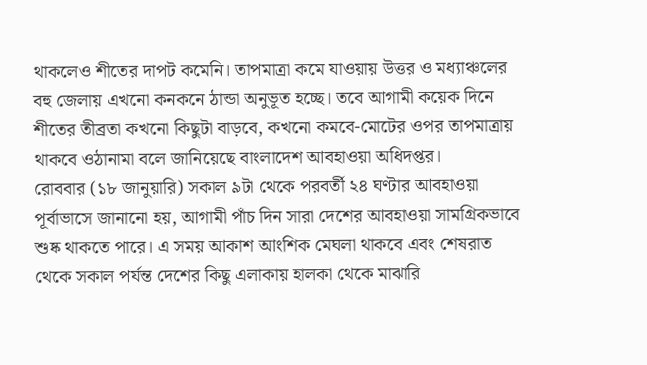থাকলেও শীতের দাপট কমেনি। তাপমাত্রা কমে যাওয়ায় উত্তর ও মধ্যাঞ্চলের বহু জেলায় এখনো কনকনে ঠান্ডা অনুভূত হচ্ছে। তবে আগামী কয়েক দিনে শীতের তীব্রতা কখনো কিছুটা বাড়বে, কখনো কমবে-মোটের ওপর তাপমাত্রায় থাকবে ওঠানামা বলে জানিয়েছে বাংলাদেশ আবহাওয়া অধিদপ্তর।
রোববার (১৮ জানুয়ারি) সকাল ৯টা থেকে পরবর্তী ২৪ ঘণ্টার আবহাওয়া পূর্বাভাসে জানানো হয়, আগামী পাঁচ দিন সারা দেশের আবহাওয়া সামগ্রিকভাবে শুষ্ক থাকতে পারে। এ সময় আকাশ আংশিক মেঘলা থাকবে এবং শেষরাত থেকে সকাল পর্যন্ত দেশের কিছু এলাকায় হালকা থেকে মাঝারি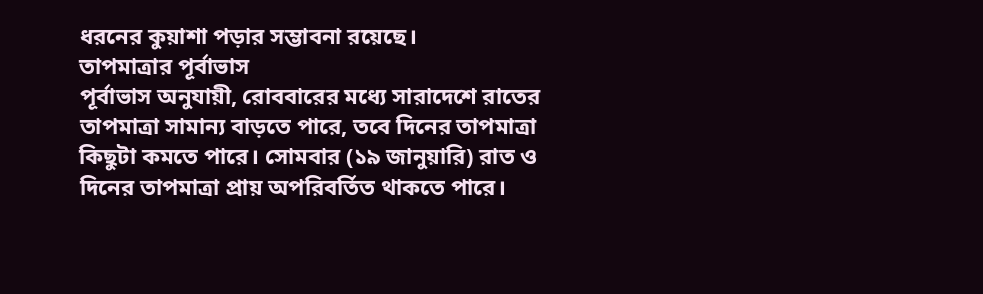ধরনের কুয়াশা পড়ার সম্ভাবনা রয়েছে।
তাপমাত্রার পূর্বাভাস
পূর্বাভাস অনুযায়ী, রোববারের মধ্যে সারাদেশে রাতের তাপমাত্রা সামান্য বাড়তে পারে, তবে দিনের তাপমাত্রা কিছুটা কমতে পারে। সোমবার (১৯ জানুয়ারি) রাত ও দিনের তাপমাত্রা প্রায় অপরিবর্তিত থাকতে পারে।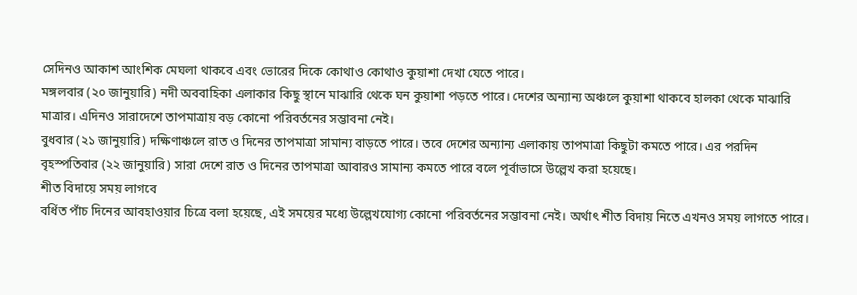সেদিনও আকাশ আংশিক মেঘলা থাকবে এবং ভোরের দিকে কোথাও কোথাও কুয়াশা দেখা যেতে পারে।
মঙ্গলবার (২০ জানুয়ারি) নদী অববাহিকা এলাকার কিছু স্থানে মাঝারি থেকে ঘন কুয়াশা পড়তে পারে। দেশের অন্যান্য অঞ্চলে কুয়াশা থাকবে হালকা থেকে মাঝারি মাত্রার। এদিনও সারাদেশে তাপমাত্রায় বড় কোনো পরিবর্তনের সম্ভাবনা নেই।
বুধবার (২১ জানুয়ারি) দক্ষিণাঞ্চলে রাত ও দিনের তাপমাত্রা সামান্য বাড়তে পারে। তবে দেশের অন্যান্য এলাকায় তাপমাত্রা কিছুটা কমতে পারে। এর পরদিন বৃহস্পতিবার (২২ জানুয়ারি) সারা দেশে রাত ও দিনের তাপমাত্রা আবারও সামান্য কমতে পারে বলে পূর্বাভাসে উল্লেখ করা হয়েছে।
শীত বিদায়ে সময় লাগবে
বর্ধিত পাঁচ দিনের আবহাওয়ার চিত্রে বলা হয়েছে, এই সময়ের মধ্যে উল্লেখযোগ্য কোনো পরিবর্তনের সম্ভাবনা নেই। অর্থাৎ শীত বিদায় নিতে এখনও সময় লাগতে পারে।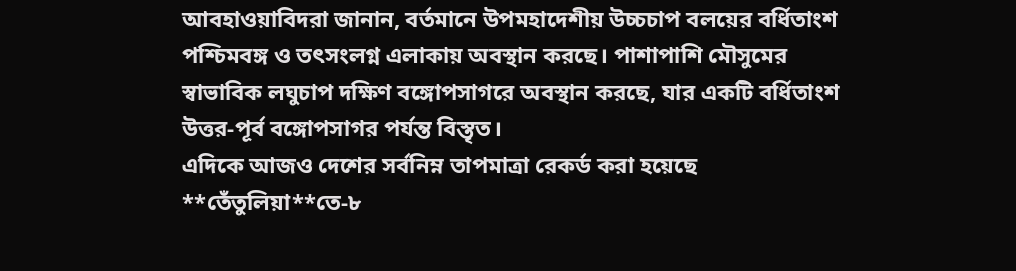আবহাওয়াবিদরা জানান, বর্তমানে উপমহাদেশীয় উচ্চচাপ বলয়ের বর্ধিতাংশ পশ্চিমবঙ্গ ও তৎসংলগ্ন এলাকায় অবস্থান করছে। পাশাপাশি মৌসুমের স্বাভাবিক লঘুচাপ দক্ষিণ বঙ্গোপসাগরে অবস্থান করছে, যার একটি বর্ধিতাংশ উত্তর-পূর্ব বঙ্গোপসাগর পর্যন্ত বিস্তৃত।
এদিকে আজও দেশের সর্বনিম্ন তাপমাত্রা রেকর্ড করা হয়েছে **তেঁতুলিয়া**তে-৮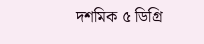দশমিক ৫ ডিগ্রি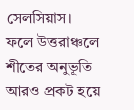সেলসিয়াস। ফলে উত্তরাঞ্চলে শীতের অনুভূতি আরও প্রকট হয়ে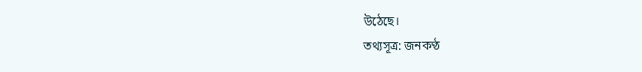উঠেছে।
তথ্যসূত্র: জনকণ্ঠ